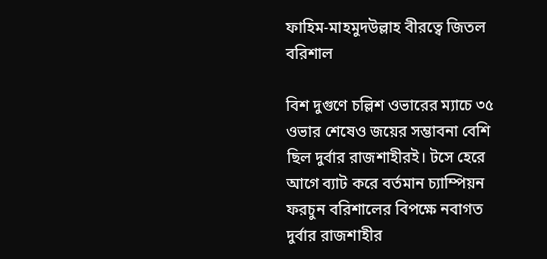ফাহিম-মাহমুদউল্লাহ বীরত্বে জিতল বরিশাল

বিশ দুগুণে চল্লিশ ওভারের ম্যাচে ৩৫ ওভার শেষেও জয়ের সম্ভাবনা বেশি ছিল দুর্বার রাজশাহীরই। টসে হেরে আগে ব্যাট করে বর্তমান চ্যাম্পিয়ন ফরচুন বরিশালের বিপক্ষে নবাগত দুর্বার রাজশাহীর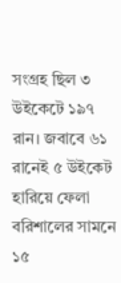সংগ্রহ ছিল ৩ উইকেটে ১৯৭ রান। জবাবে ৬১ রানেই ৫ উইকেট হারিয়ে ফেলা বরিশালের সামনে ১৫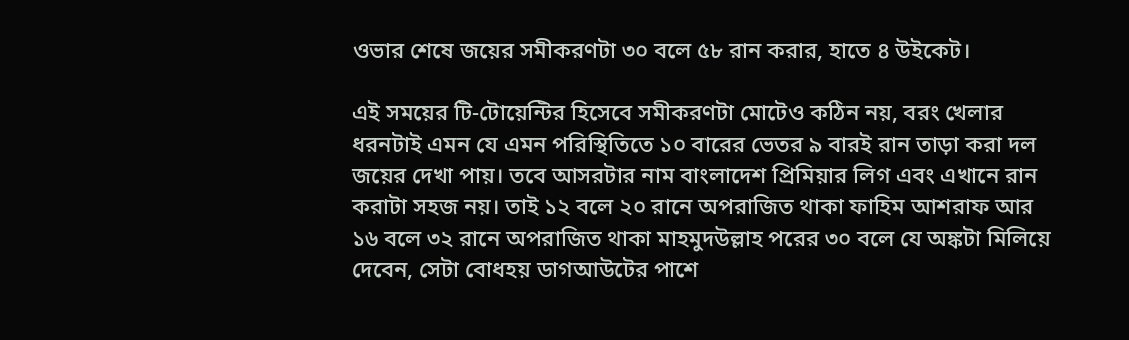ওভার শেষে জয়ের সমীকরণটা ৩০ বলে ৫৮ রান করার, হাতে ৪ উইকেট।

এই সময়ের টি-টোয়েন্টির হিসেবে সমীকরণটা মোটেও কঠিন নয়, বরং খেলার ধরনটাই এমন যে এমন পরিস্থিতিতে ১০ বারের ভেতর ৯ বারই রান তাড়া করা দল জয়ের দেখা পায়। তবে আসরটার নাম বাংলাদেশ প্রিমিয়ার লিগ এবং এখানে রান করাটা সহজ নয়। তাই ১২ বলে ২০ রানে অপরাজিত থাকা ফাহিম আশরাফ আর ১৬ বলে ৩২ রানে অপরাজিত থাকা মাহমুদউল্লাহ পরের ৩০ বলে যে অঙ্কটা মিলিয়ে দেবেন, সেটা বোধহয় ডাগআউটের পাশে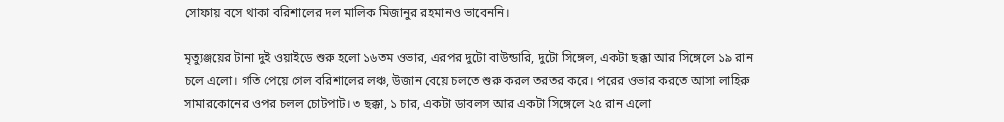সোফায় বসে থাকা বরিশালের দল মালিক মিজানুর রহমানও ভাবেননি।

মৃত্যুঞ্জয়ের টানা দুই ওয়াইডে শুরু হলো ১৬তম ওভার, এরপর দুটো বাউন্ডারি, দুটো সিঙ্গেল, একটা ছক্কা আর সিঙ্গেলে ১৯ রান চলে এলো। গতি পেয়ে গেল বরিশালের লঞ্চ, উজান বেয়ে চলতে শুরু করল তরতর করে। পরের ওভার করতে আসা লাহিরু সামারকোনের ওপর চলল চোটপাট। ৩ ছক্কা, ১ চার, একটা ডাবলস আর একটা সিঙ্গেলে ২৫ রান এলো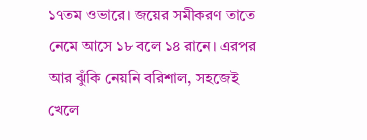১৭তম ওভারে। জয়ের সমীকরণ তাতে নেমে আসে ১৮ বলে ১৪ রানে। এরপর আর ঝুঁকি নেয়নি বরিশাল, সহজেই খেলে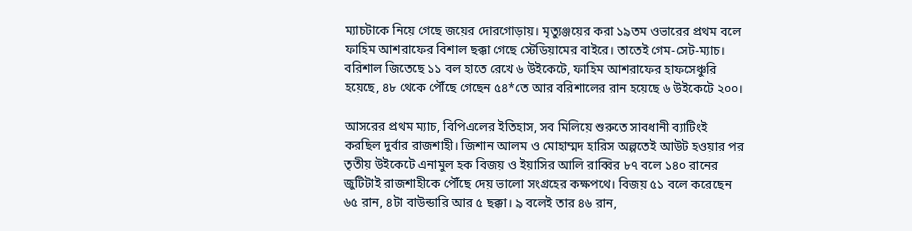ম্যাচটাকে নিয়ে গেছে জয়ের দোরগোড়ায়। মৃত্যুঞ্জয়ের করা ১৯তম ওভারের প্রথম বলে ফাহিম আশরাফের বিশাল ছক্কা গেছে স্টেডিয়ামের বাইরে। তাতেই গেম-সেট-ম্যাচ। বরিশাল জিতেছে ১১ বল হাতে রেখে ৬ উইকেটে, ফাহিম আশরাফের হাফসেঞ্চুরি হয়েছে, ৪৮ থেকে পৌঁছে গেছেন ৫৪*তে আর বরিশালের রান হয়েছে ৬ উইকেটে ২০০।

আসরের প্রথম ম্যাচ, বিপিএলের ইতিহাস, সব মিলিয়ে শুরুতে সাবধানী ব্যাটিংই করছিল দুর্বার রাজশাহী। জিশান আলম ও মোহাম্মদ হারিস অল্পতেই আউট হওয়ার পর তৃতীয় উইকেটে এনামুল হক বিজয় ও ইয়াসির আলি রাব্বির ৮৭ বলে ১৪০ রানের জুটিটাই রাজশাহীকে পৌঁছে দেয় ভালো সংগ্রহের কক্ষপথে। বিজয় ৫১ বলে করেছেন ৬৫ রান, ৪টা বাউন্ডারি আর ৫ ছক্কা। ৯ বলেই তার ৪৬ রান,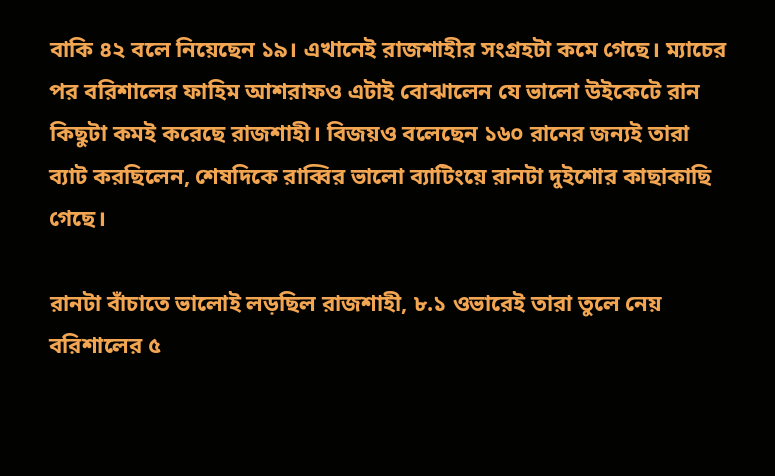বাকি ৪২ বলে নিয়েছেন ১৯। এখানেই রাজশাহীর সংগ্রহটা কমে গেছে। ম্যাচের পর বরিশালের ফাহিম আশরাফও এটাই বোঝালেন যে ভালো উইকেটে রান কিছুটা কমই করেছে রাজশাহী। বিজয়ও বলেছেন ১৬০ রানের জন্যই তারা ব্যাট করছিলেন, শেষদিকে রাব্বির ভালো ব্যাটিংয়ে রানটা দুইশোর কাছাকাছি গেছে।

রানটা বাঁচাতে ভালোই লড়ছিল রাজশাহী, ৮.১ ওভারেই তারা তুলে নেয় বরিশালের ৫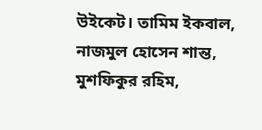উইকেট। তামিম ইকবাল, নাজমুল হোসেন শান্ত, মুশফিকুর রহিম,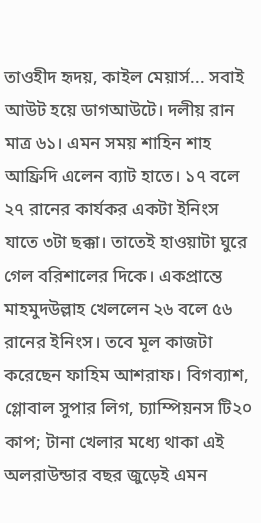তাওহীদ হৃদয়, কাইল মেয়ার্স... সবাই আউট হয়ে ডাগআউটে। দলীয় রান মাত্র ৬১। এমন সময় শাহিন শাহ আফ্রিদি এলেন ব্যাট হাতে। ১৭ বলে ২৭ রানের কার্যকর একটা ইনিংস যাতে ৩টা ছক্কা। তাতেই হাওয়াটা ঘুরে গেল বরিশালের দিকে। একপ্রান্তে মাহমুদউল্লাহ খেললেন ২৬ বলে ৫৬ রানের ইনিংস। তবে মূল কাজটা করেছেন ফাহিম আশরাফ। বিগব্যাশ, গ্লোবাল সুপার লিগ, চ্যাম্পিয়নস টি২০ কাপ; টানা খেলার মধ্যে থাকা এই অলরাউন্ডার বছর জুড়েই এমন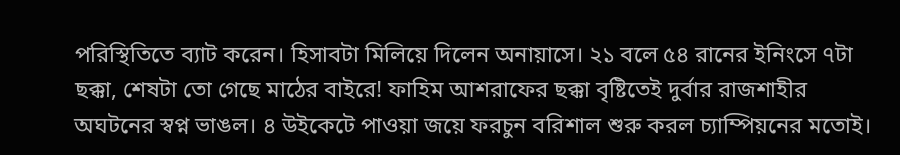পরিস্থিতিতে ব্যাট করেন। হিসাবটা মিলিয়ে দিলেন অনায়াসে। ২১ বলে ৫৪ রানের ইনিংসে ৭টা ছক্কা, শেষটা তো গেছে মাঠের বাইরে! ফাহিম আশরাফের ছক্কা বৃষ্টিতেই দুর্বার রাজশাহীর অঘটনের স্বপ্ন ভাঙল। ৪ উইকেটে পাওয়া জয়ে ফরচুন বরিশাল শুরু করল চ্যাম্পিয়নের মতোই।